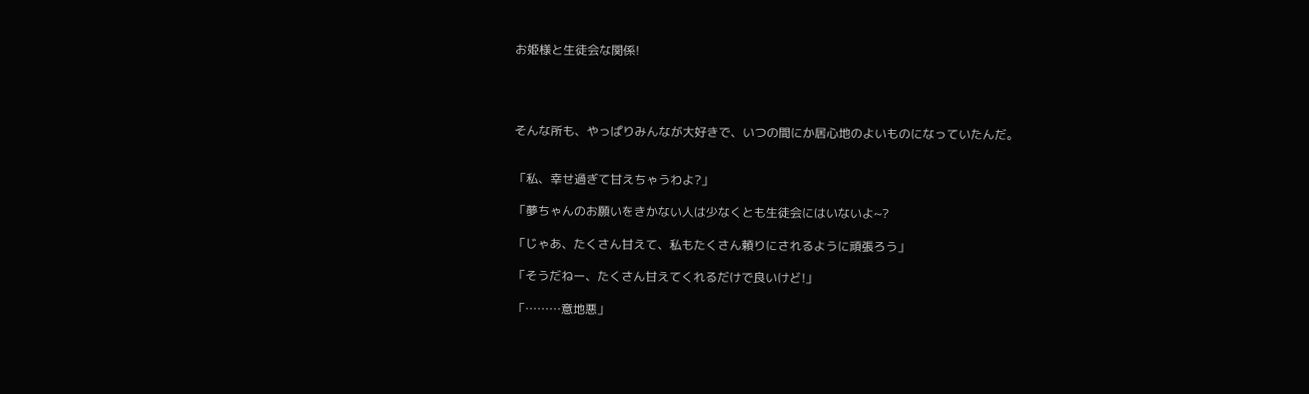お姫様と生徒会な関係!




そんな所も、やっぱりみんなが大好きで、いつの間にか居心地のよいものになっていたんだ。


「私、幸せ過ぎて甘えちゃうわよ?」

「夢ちゃんのお願いをきかない人は少なくとも生徒会にはいないよ~?

「じゃあ、たくさん甘えて、私もたくさん頼りにされるように頑張ろう」

「そうだねー、たくさん甘えてくれるだけで良いけど!」

「………意地悪」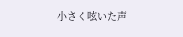小さく呟いた声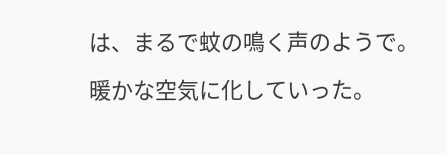は、まるで蚊の鳴く声のようで。

暖かな空気に化していった。